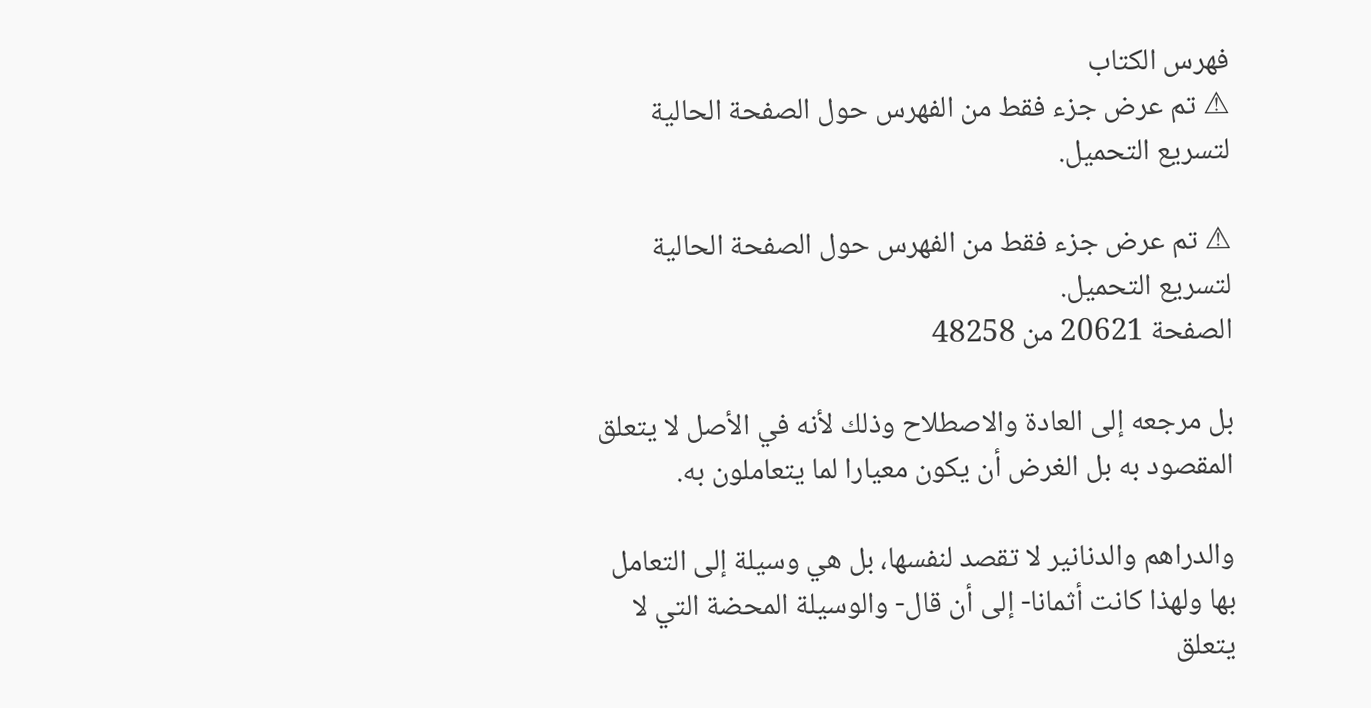فهرس الكتاب
⚠ تم عرض جزء فقط من الفهرس حول الصفحة الحالية لتسريع التحميل.

⚠ تم عرض جزء فقط من الفهرس حول الصفحة الحالية لتسريع التحميل.
الصفحة 20621 من 48258

بل مرجعه إلى العادة والاصطلاح وذلك لأنه في الأصل لا يتعلق المقصود به بل الغرض أن يكون معيارا لما يتعاملون به.

والدراهم والدنانير لا تقصد لنفسها، بل هي وسيلة إلى التعامل بها ولهذا كانت أثمانا- إلى أن قال- والوسيلة المحضة التي لا يتعلق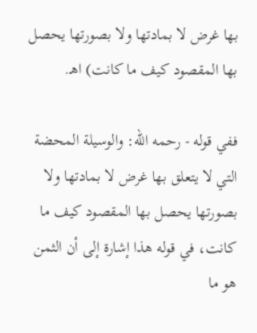بها غرض لا بمادتها ولا بصورتها يحصل بها المقصود كيف ما كانت) اهـ.

ففي قوله - رحمه الله: والوسيلة المحضة التي لا يتعلق بها غرض لا بمادتها ولا بصورتها يحصل بها المقصود كيف ما كانت، في قوله هذا إشارة إلى أن الثمن هو ما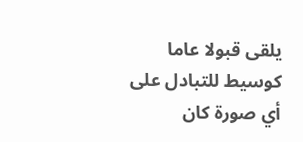يلقى قبولا عاما كوسيط للتبادل على أي صورة كان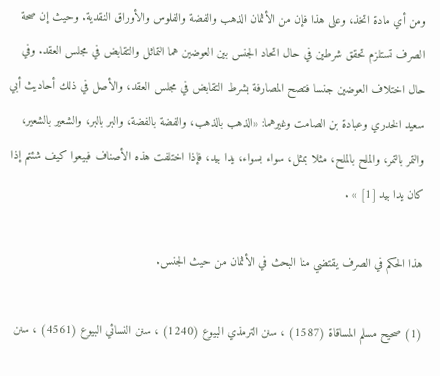ومن أي مادة اتخذ، وعلى هذا فإن من الأثمان الذهب والفضة والفلوس والأوراق النقدية. وحيث إن صحة الصرف تستلزم تحقق شرطين في حال اتحاد الجنس بين العوضين هما التماثل والتقابض في مجلس العقد. وفي حال اختلاف العوضين جنسا فتصح المصارفة بشرط التقابض في مجلس العقد، والأصل في ذلك أحاديث أبي سعيد الخدري وعبادة بن الصامت وغيرهما: «الذهب بالذهب، والفضة بالفضة، والبر بالبر، والشعير بالشعير، والتمر بالتمر، والملح بالملح، مثلا بمثل، سواء بسواء، يدا بيد، فإذا اختلفت هذه الأصناف فبيعوا كيف شئتم إذا كان يدا بيد [1] » .

هذا الحكم في الصرف يقتضي منا البحث في الأثمان من حيث الجنس.

(1) صحيح مسلم المساقاة (1587) ، سنن الترمذي البيوع (1240) ، سنن النسائي البيوع (4561) ، سنن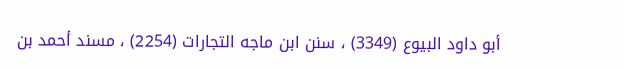أبو داود البيوع (3349) ، سنن ابن ماجه التجارات (2254) ، مسند أحمد بن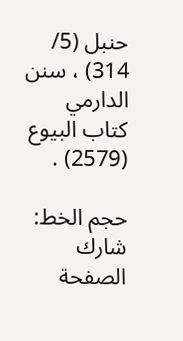حنبل (5/ 314) ، سنن الدارمي كتاب البيوع (2579) .

حجم الخط:
شارك الصفحة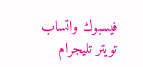فيسبوك واتساب تويتر تليجرام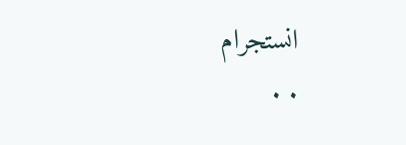انستجرام
. .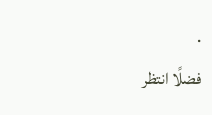.
فضلًا انتظر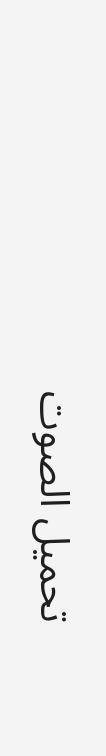تحميل الصوت